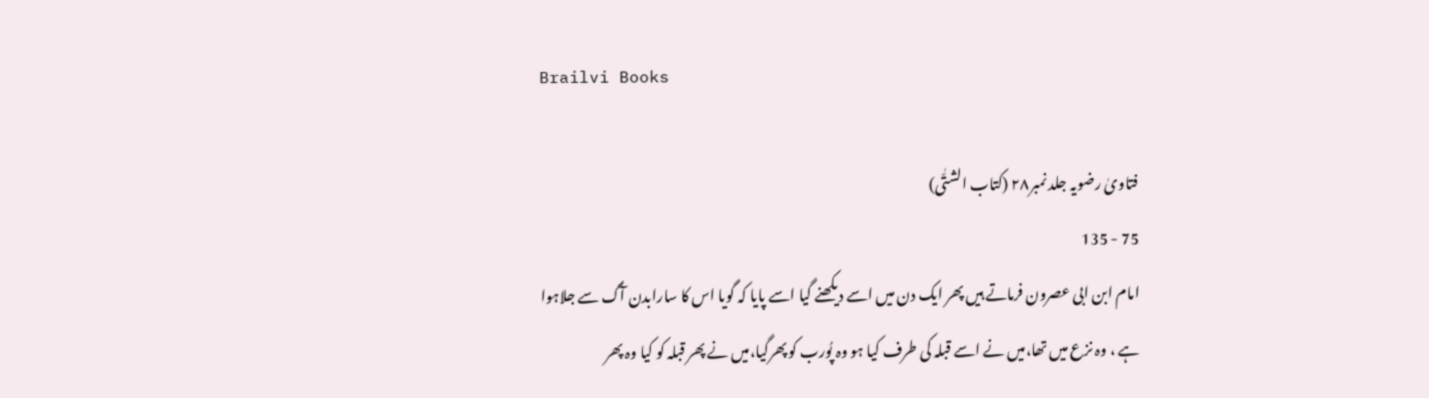Brailvi Books

فتاویٰ رضویہ جلد نمبر۲۸ (کتاب الشتّٰی)
75 - 135
امام ابن ابی عصرون فرماتے ہیں پھر ایک دن میں اسے دیکھنے گیا اسے پایا کہ گویا اس کا سارابدن آگ سے جلاہوا ہے ، وہ نزع میں تھا،میں نے اسے قبلہ کی طرف کیا ہو وہ پُورب کو پھرگیا،میں نے پھر قبلہ کو کیا وہ پھر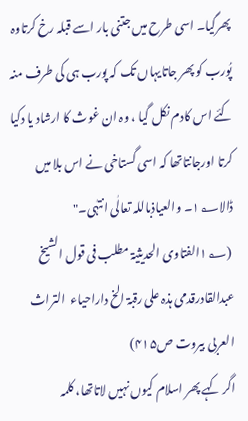پھرگیا۔ اسی طرح میں جتنی بار اسے قبلہ رخ کرتاوہ پُورب کو پھر جاتایہاں تک کہ پورب ہی کی طرف منہ کئے اس کادم نکل گیا ، وہ ان غوث کا ارشاد یا دکیا کرتا اورجانتاتھا کہ اسی گستاخی نے اس بلا میں ڈالا۱؂۔ والعیاذباللہ تعالٰی انتہٰی۔"
 (۱؂الفتاوی الحدیثیۃ مطلب فی قول الشیخ عبدالقادرقدمی ہذہ علی رقبۃ الخ داراحیاء  التراث العربی بیروت ص۴۱۵)
اگر کہے پھر اسلام کیوں نہیں لاتاتھا، کلمہ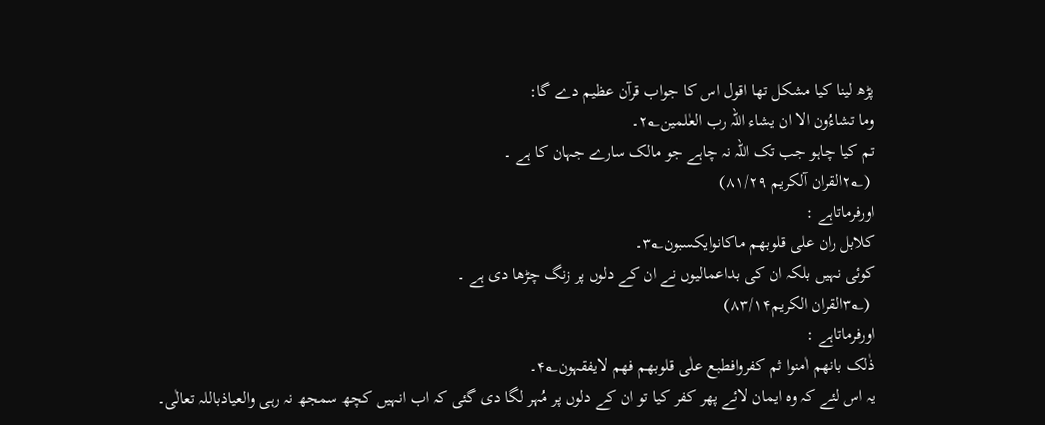پڑھ لینا کیا مشکل تھا اقول اس کا جواب قرآن عظیم دے گا:
وما تشاءُون الا ان یشاء اللہ رب العٰلمین۲؂۔
تم کیا چاہو جب تک اللہ نہ چاہے جو مالک سارے جہان کا ہے ۔
 (۲؂القران آلکریم ۸۱/۲۹)
اورفرماتاہے :
کلابل ران علی قلوبھم ماکانوایکسبون۳؂۔
کوئی نہیں بلکہ ان کی بداعمالیوں نے ان کے دلوں پر زنگ چڑھا دی ہے ۔
 (۳؂القران الکریم۸۳/۱۴)
اورفرماتاہے :
ذٰلک بانھم اٰمنوا ثم کفروافطبع علٰی قلوبھم فھم لایفقہون۴؂۔
یہ اس لئے کہ وہ ایمان لائے پھر کفر کیا تو ان کے دلوں پر مُہر لگا دی گئی کہ اب انہیں کچھ سمجھ نہ رہی والعیاذباللہ تعالٰی۔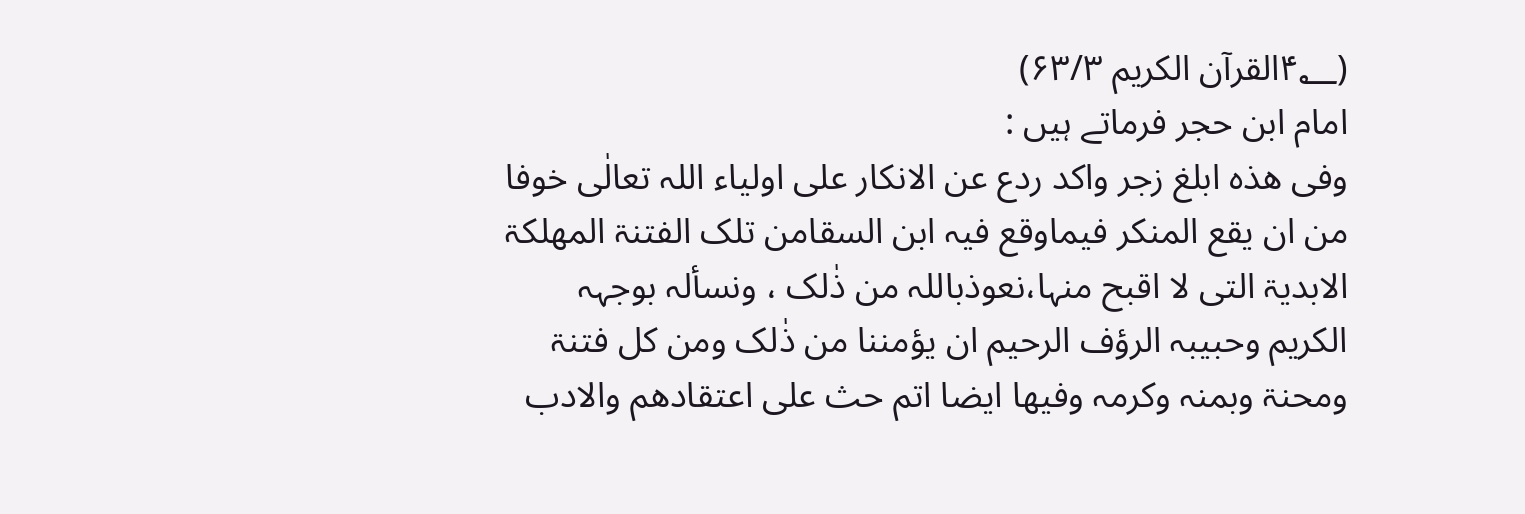(۴؂القرآن الکریم ۶۳/۳)
امام ابن حجر فرماتے ہیں :
وفی ھذہ ابلغ زجر واکد ردع عن الانکار علی اولیاء اللہ تعالٰی خوفا من ان یقع المنکر فیماوقع فیہ ابن السقامن تلک الفتنۃ المھلکۃ الابدیۃ التی لا اقبح منہا،نعوذباللہ من ذٰلک ، ونسألہ بوجہہ الکریم وحبیبہ الرؤف الرحیم ان یؤمننا من ذٰلک ومن کل فتنۃ ومحنۃ وبمنہ وکرمہ وفیھا ایضا اتم حث علی اعتقادھم والادب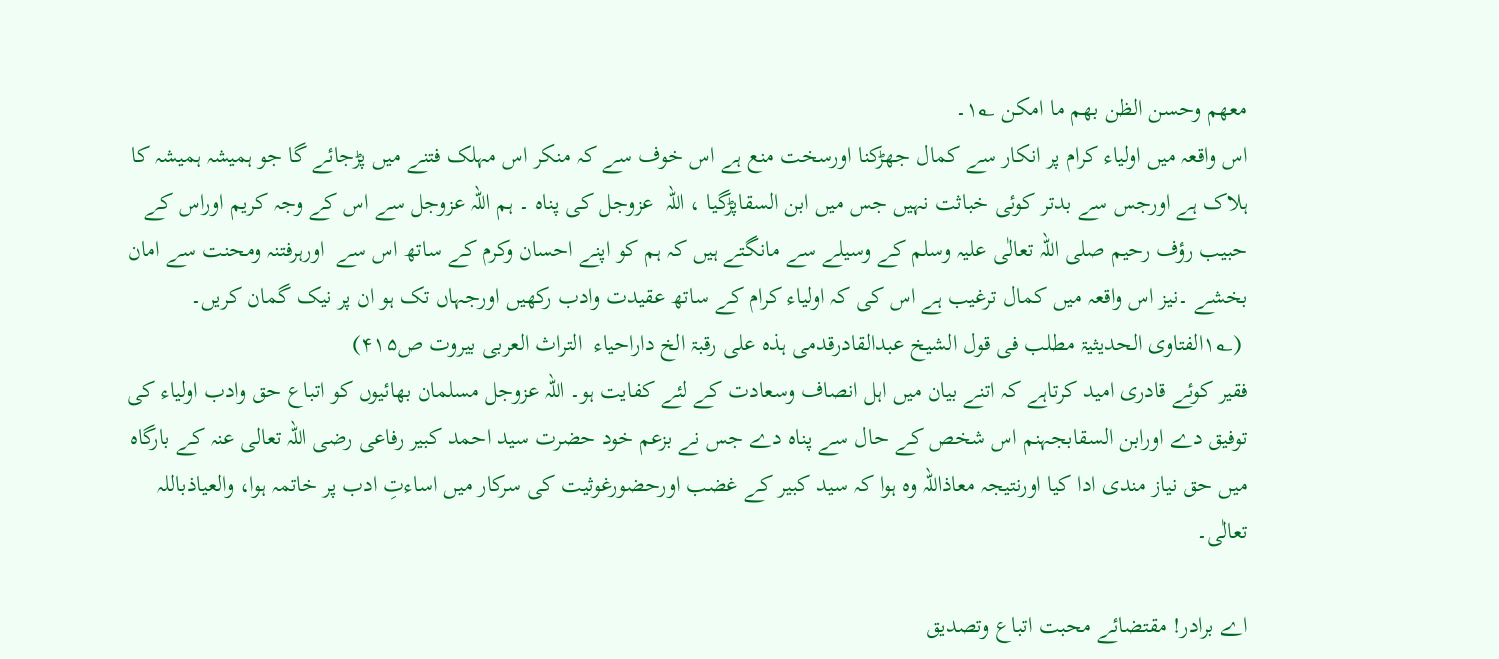معھم وحسن الظن بھم ما امکن ۱؂۔
اس واقعہ میں اولیاء کرام پر انکار سے کمال جھڑکنا اورسخت منع ہے اس خوف سے کہ منکر اس مہلک فتنے میں پڑجائے گا جو ہمیشہ ہمیشہ کا ہلاک ہے اورجس سے بدتر کوئی خباثت نہیں جس میں ابن السقاپڑگیا ، اللہ  عزوجل کی پناہ ۔ ہم اللہ عزوجل سے اس کے وجہ کریم اوراس کے حبیب رؤف رحیم صلی اللہ تعالٰی علیہ وسلم کے وسیلے سے مانگتے ہیں کہ ہم کو اپنے احسان وکرم کے ساتھ اس سے  اورہرفتنہ ومحنت سے امان بخشے ۔نیز اس واقعہ میں کمال ترغیب ہے اس کی کہ اولیاء کرام کے ساتھ عقیدت وادب رکھیں اورجہاں تک ہو ان پر نیک گمان کریں۔
 (۱؂الفتاوی الحدیثیۃ مطلب فی قول الشیخ عبدالقادرقدمی ہذہ علی رقبۃ الخ داراحیاء  التراث العربی بیروت ص۴۱۵)
فقیر کوئے قادری امید کرتاہے کہ اتنے بیان میں اہل انصاف وسعادت کے لئے کفایت ہو۔ اللہ عزوجل مسلمان بھائیوں کو اتباع حق وادب اولیاء کی توفیق دے اورابن السقابجہنم اس شخص کے حال سے پناہ دے جس نے بزعم خود حضرت سید احمد کبیر رفاعی رضی اللہ تعالی عنہ کے بارگاہ میں حق نیاز مندی ادا کیا اورنتیجہ معاذاللہ وہ ہوا کہ سید کبیر کے غضب اورحضورغوثیت کی سرکار میں اساءتِ ادب پر خاتمہ ہوا، والعیاذباللہ تعالٰی۔

اے برادر! مقتضائے محبت اتباع وتصدیق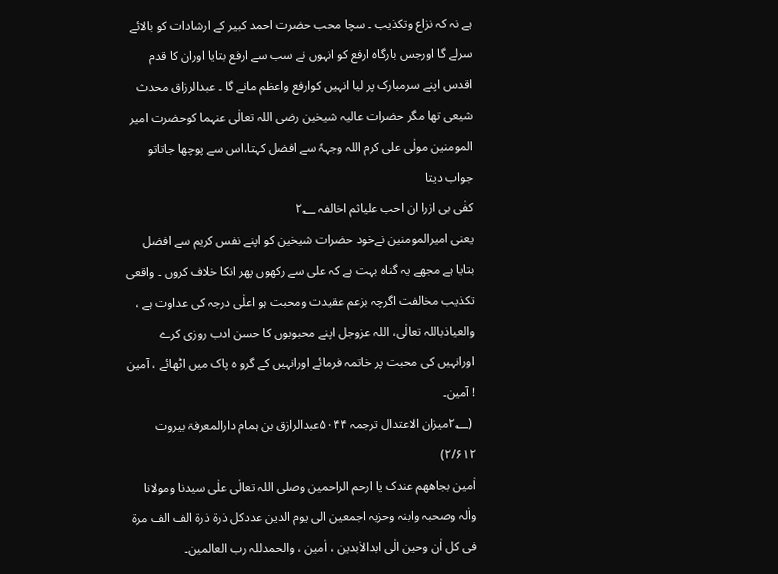ہے نہ کہ نزاع وتکذیب ۔ سچا محب حضرت احمد کبیر کے ارشادات کو بالائے سرلے گا اورجس بارگاہ ارفع کو انہوں نے سب سے ارفع بتایا اوران کا قدم اقدس اپنے سرمبارک پر لیا انہیں کوارفع واعظم مانے گا ۔ عبدالرزاق محدث شیعی تھا مگر حضرات عالیہ شیخین رضی اللہ تعالٰی عنہما کوحضرت امیر المومنین مولٰی علی کرم اللہ وجہہٗ سے افضل کہتا،اس سے پوچھا جاتاتو جواب دیتا
کفٰی بی ازرا ان احب علیاثم اخالفہ ۲؂
یعنی امیرالمومنین نےخود حضرات شیخین کو اپنے نفس کریم سے افضل بتایا ہے مجھے یہ گناہ بہت ہے کہ علی سے رکھوں پھر انکا خلاف کروں ۔ واقعی تکذیب مخالفت اگرچہ بزعم عقیدت ومحبت ہو اعلٰی درجہ کی عداوت ہے ، والعیاذباللہ تعالٰی، اللہ عزوجل اپنے محبوبوں کا حسن ادب روزی کرے اورانہیں کی محبت پر خاتمہ فرمائے اورانہیں کے گرو ہ پاک میں اٹھائے ، آمین ! آمین۔
 (۲؂میزان الاعتدال ترجمہ ۵۰۴۴عبدالرازق بن ہمام دارالمعرفۃ بیروت ۲/۶۱۲)
اٰمین بجاھھم عندک یا ارحم الراحمین وصلی اللہ تعالٰی علٰی سیدنا ومولانا واٰلہ وصحبہ وابنہ وحزبہ اجمعین الی یوم الدین عددکل ذرۃ ذرۃ الف الف مرۃ فی کل اٰن وحین الٰی ابدالاٰبدین ، اٰمین ، والحمدللہ رب العالمین۔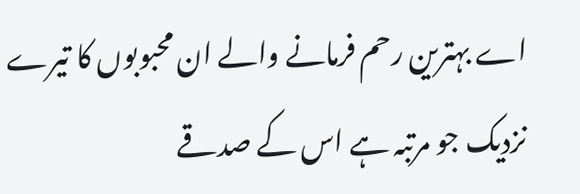اے بہترین رحم فرمانے والے ان محبوبوں کا تیرے نزدیک جو مرتبہ ہے اس کے صدقے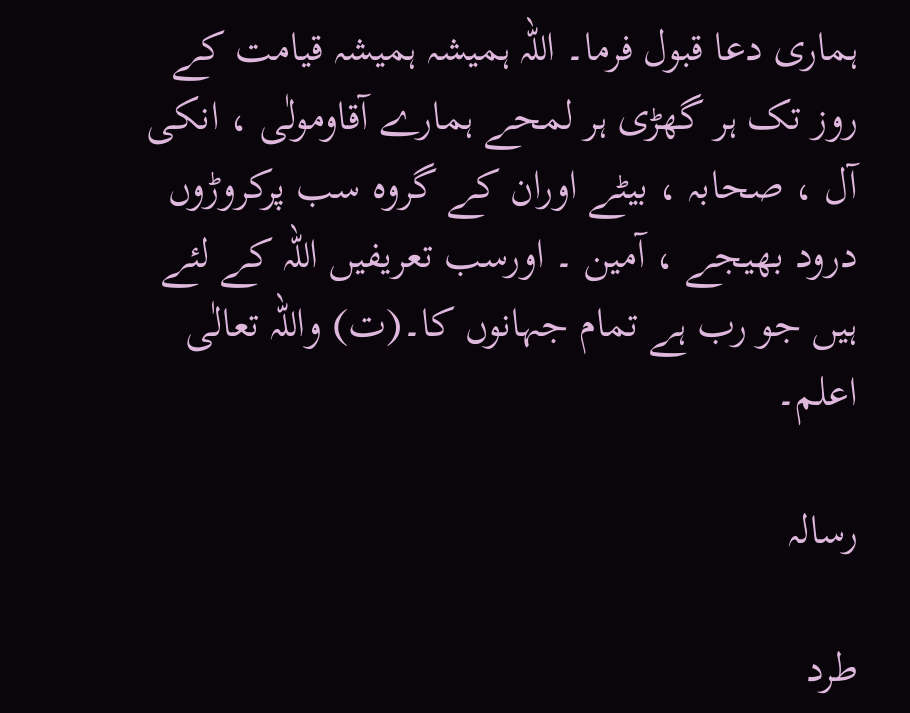ہماری دعا قبول فرما۔ اللہ ہمیشہ ہمیشہ قیامت کے روز تک ہر گھڑی ہر لمحے ہمارے آقاومولٰی ، انکی آل ، صحابہ ، بیٹے اوران کے گروہ سب پرکروڑوں درود بھیجے ، آمین ۔ اورسب تعریفیں اللہ کے لئے ہیں جو رب ہے تمام جہانوں کا۔(ت) واللہ تعالٰی اعلم۔

رسالہ

طرد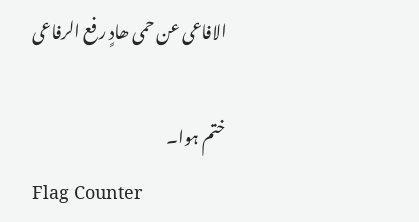الافاعی عن حمی ھادٍ رفع الرفاعی

ختم ہوا۔
Flag Counter